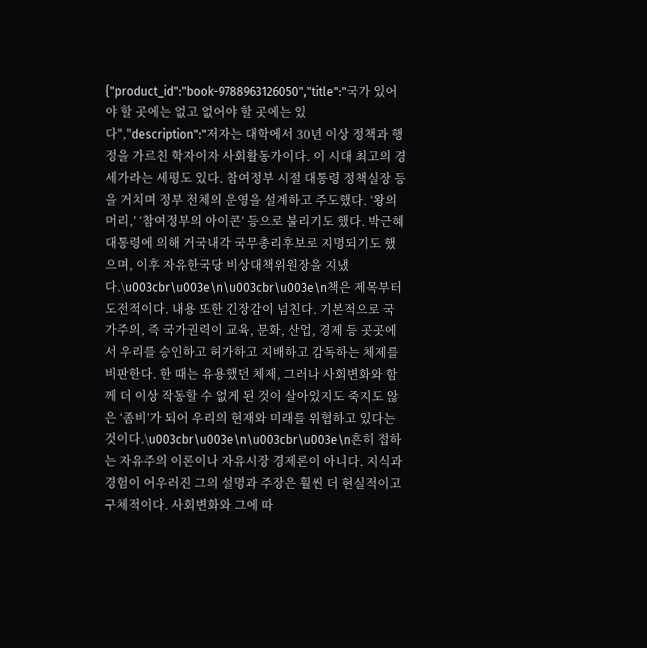{"product_id":"book-9788963126050","title":"국가 있어야 할 곳에는 없고 없어야 할 곳에는 있다","description":"저자는 대학에서 30년 이상 정책과 행정을 가르친 학자이자 사회활동가이다. 이 시대 최고의 경세가라는 세평도 있다. 참여정부 시절 대통령 정책실장 등을 거치며 정부 전체의 운영을 설계하고 주도했다. ‘왕의 머리,’ ‘참여정부의 아이콘’ 등으로 불리기도 했다. 박근혜대통령에 의해 거국내각 국무총리후보로 지명되기도 했으며, 이후 자유한국당 비상대책위원장을 지냈다.\u003cbr\u003e\n\u003cbr\u003e\n책은 제목부터 도전적이다. 내용 또한 긴장감이 넘친다. 기본적으로 국가주의, 즉 국가권력이 교육, 문화, 산업, 경제 등 곳곳에서 우리를 승인하고 허가하고 지배하고 감독하는 체제를 비판한다. 한 때는 유용했던 체제, 그러나 사회변화와 함께 더 이상 작동할 수 없게 된 것이 살아있지도 죽지도 않은 ‘좀비’가 되어 우리의 현재와 미래를 위협하고 있다는 것이다.\u003cbr\u003e\n\u003cbr\u003e\n흔히 접하는 자유주의 이론이나 자유시장 경제론이 아니다. 지식과 경험이 어우러진 그의 설명과 주장은 훨씬 더 현실적이고 구체적이다. 사회변화와 그에 따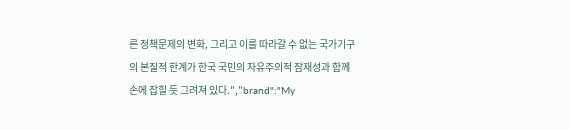른 정책문제의 변화, 그리고 이를 따라갈 수 없는 국가기구의 본질적 한계가 한국 국민의 자유주의적 잠재성과 함께 손에 잡힐 듯 그려져 있다.","brand":"My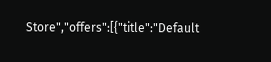Store","offers":[{"title":"Default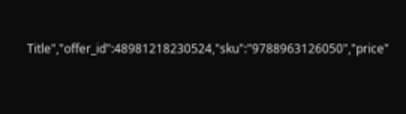Title","offer_id":48981218230524,"sku":"9788963126050","price"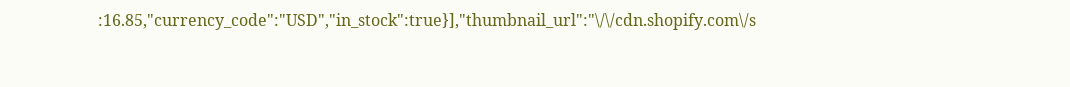:16.85,"currency_code":"USD","in_stock":true}],"thumbnail_url":"\/\/cdn.shopify.com\/s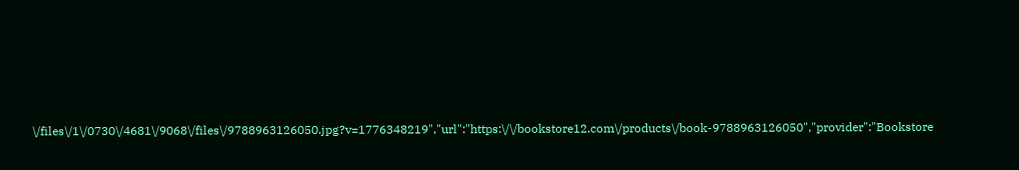\/files\/1\/0730\/4681\/9068\/files\/9788963126050.jpg?v=1776348219","url":"https:\/\/bookstore12.com\/products\/book-9788963126050","provider":"Bookstore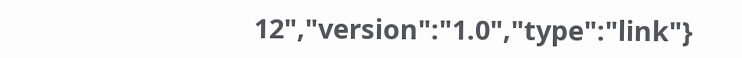12","version":"1.0","type":"link"}